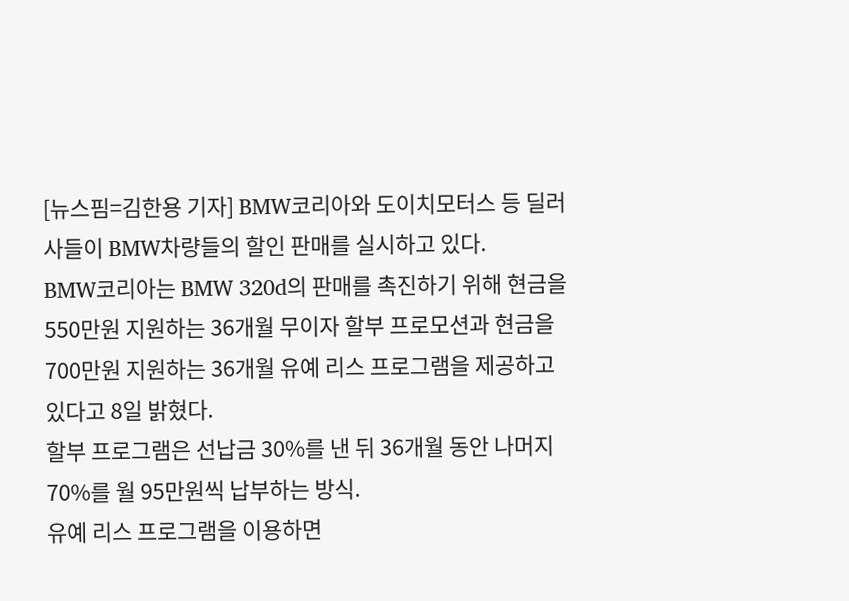[뉴스핌=김한용 기자] BMW코리아와 도이치모터스 등 딜러사들이 BMW차량들의 할인 판매를 실시하고 있다.
BMW코리아는 BMW 320d의 판매를 촉진하기 위해 현금을 550만원 지원하는 36개월 무이자 할부 프로모션과 현금을 700만원 지원하는 36개월 유예 리스 프로그램을 제공하고 있다고 8일 밝혔다.
할부 프로그램은 선납금 30%를 낸 뒤 36개월 동안 나머지 70%를 월 95만원씩 납부하는 방식.
유예 리스 프로그램을 이용하면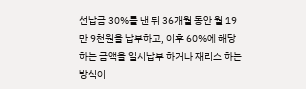선납금 30%를 낸 뒤 36개월 동안 월 19만 9천원을 납부하고, 이후 60%에 해당하는 금액을 일시납부 하거나 재리스 하는 방식이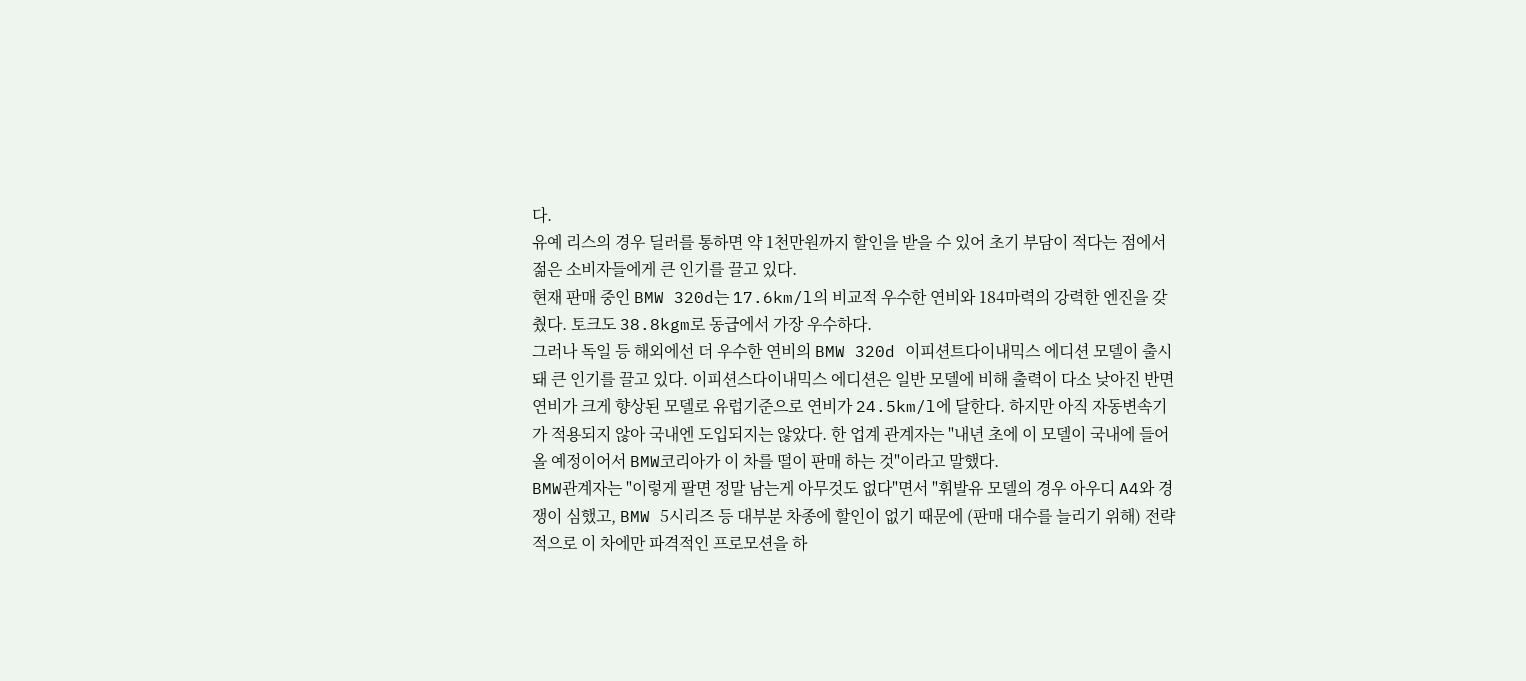다.
유예 리스의 경우 딜러를 통하면 약 1천만원까지 할인을 받을 수 있어 초기 부담이 적다는 점에서 젊은 소비자들에게 큰 인기를 끌고 있다.
현재 판매 중인 BMW 320d는 17.6km/l의 비교적 우수한 연비와 184마력의 강력한 엔진을 갖췄다. 토크도 38.8kgm로 동급에서 가장 우수하다.
그러나 독일 등 해외에선 더 우수한 연비의 BMW 320d 이피션트다이내믹스 에디션 모델이 출시 돼 큰 인기를 끌고 있다. 이피션스다이내믹스 에디션은 일반 모델에 비해 출력이 다소 낮아진 반면 연비가 크게 향상된 모델로 유럽기준으로 연비가 24.5km/l에 달한다. 하지만 아직 자동변속기가 적용되지 않아 국내엔 도입되지는 않았다. 한 업계 관계자는 "내년 초에 이 모델이 국내에 들어올 예정이어서 BMW코리아가 이 차를 떨이 판매 하는 것"이라고 말했다.
BMW관계자는 "이렇게 팔면 정말 남는게 아무것도 없다"면서 "휘발유 모델의 경우 아우디 A4와 경쟁이 심했고, BMW 5시리즈 등 대부분 차종에 할인이 없기 때문에 (판매 대수를 늘리기 위해) 전략적으로 이 차에만 파격적인 프로모션을 하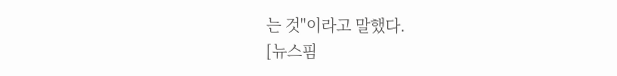는 것"이라고 말했다.
[뉴스핌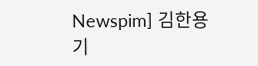Newspim] 김한용 기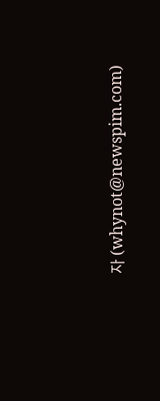자 (whynot@newspim.com)